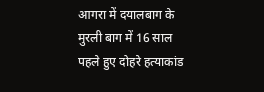आगरा में दयालबाग के मुरली बाग में 16 साल पहले हुए दोहरे हत्याकांड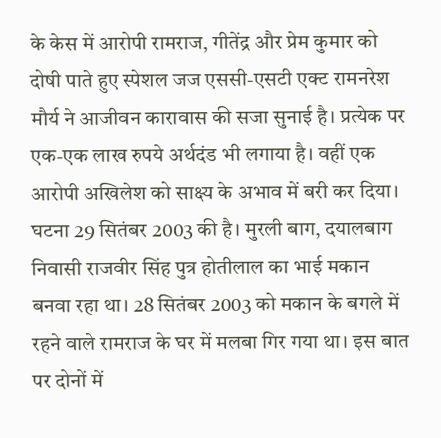के केस में आरोपी रामराज, गीतेंद्र और प्रेम कुमार को दोषी पाते हुए स्पेशल जज एससी-एसटी एक्ट रामनरेश मौर्य ने आजीवन कारावास की सजा सुनाई है। प्रत्येक पर एक-एक लाख रुपये अर्थदंड भी लगाया है। वहीं एक आरोपी अखिलेश को साक्ष्य के अभाव में बरी कर दिया।
घटना 29 सितंबर 2003 की है। मुरली बाग, दयालबाग निवासी राजवीर सिंह पुत्र होतीलाल का भाई मकान बनवा रहा था। 28 सितंबर 2003 को मकान के बगले में रहने वाले रामराज के घर में मलबा गिर गया था। इस बात पर दोनों में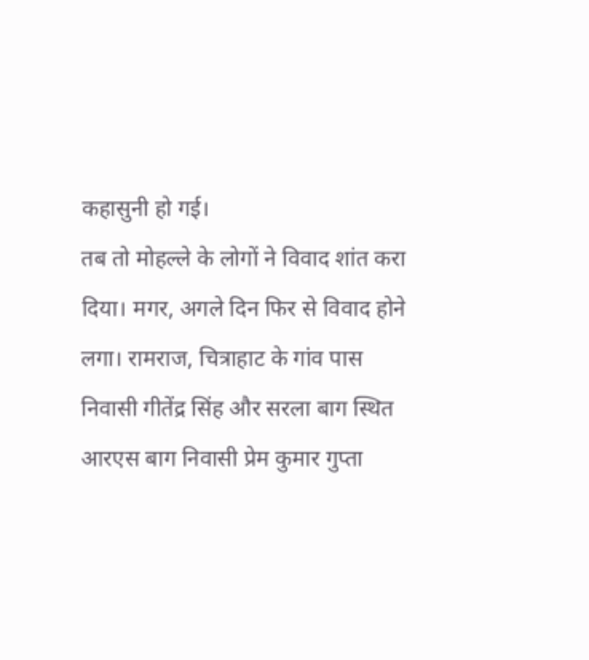कहासुनी हो गई।
तब तो मोहल्ले के लोगों ने विवाद शांत करा दिया। मगर, अगले दिन फिर से विवाद होने लगा। रामराज, चित्राहाट के गांव पास निवासी गीतेंद्र सिंह और सरला बाग स्थित आरएस बाग निवासी प्रेम कुमार गुप्ता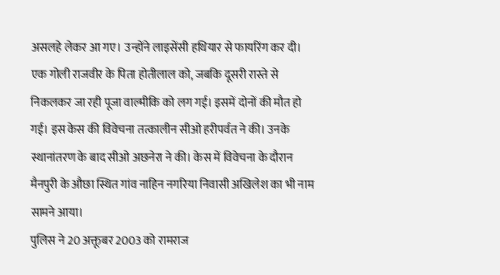असलहे लेकर आ गए। उन्होंने लाइसेंसी हथियार से फायरिंग कर दी।
एक गोली राजवीर के पिता होतीलाल को, जबकि दूसरी रास्ते से निकलकर जा रही पूजा वाल्मीकि को लग गई। इसमें दोनों की मौत हो गई। इस केस की विवेचना तत्कालीन सीओ हरीपर्वत ने की। उनके स्थानांतरण के बाद सीओ अछनेरा ने की। केस में विवेचना के दौरान मैनपुरी के औछा स्थित गांव नाहिन नगरिया निवासी अखिलेश का भी नाम सामने आया।
पुलिस ने 20 अक्तूबर 2003 को रामराज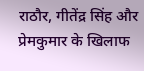राठौर, गीतेंद्र सिंह और प्रेमकुमार के खिलाफ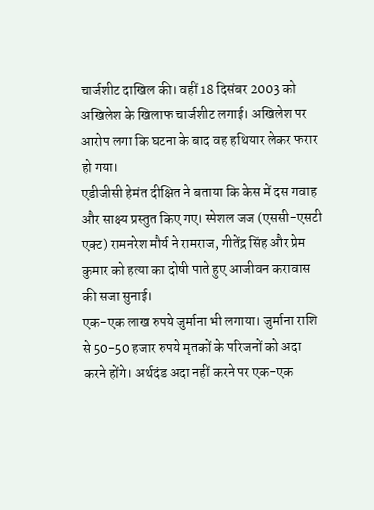चार्जशीट दाखिल की। वहीं 18 दिसंबर 2003 को अखिलेश के खिलाफ चार्जशीट लगाई। अखिलेश पर आरोप लगा कि घटना के बाद वह हथियार लेकर फरार हो गया।
एडीजीसी हेमंत दीक्षित ने बताया कि केस में दस गवाह और साक्ष्य प्रस्तुत किए गए। स्पेशल जज (एससी-एसटी एक्ट) रामनरेश मौर्य ने रामराज, गीतेंद्र सिंह और प्रेम कुमार को हत्या का दोषी पाते हुए आजीवन करावास की सजा सुनाई।
एक-एक लाख रुपये जुर्माना भी लगाया। जुर्माना राशि से 50-50 हजार रुपये मृतकों के परिजनों को अदा करने होंगे। अर्थदंड अदा नहीं करने पर एक-एक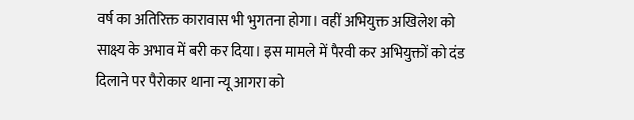वर्ष का अतिरिक्त कारावास भी भुगतना होगा। वहीं अभियुक्त अखिलेश को साक्ष्य के अभाव में बरी कर दिया। इस मामले में पैरवी कर अभियुक्तों को दंड दिलाने पर पैरोकार थाना न्यू आगरा को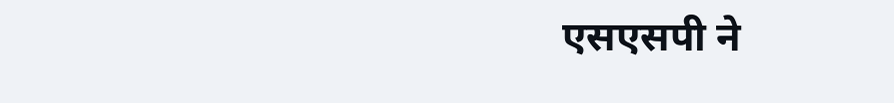एसएसपी ने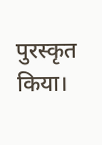पुरस्कृत किया।